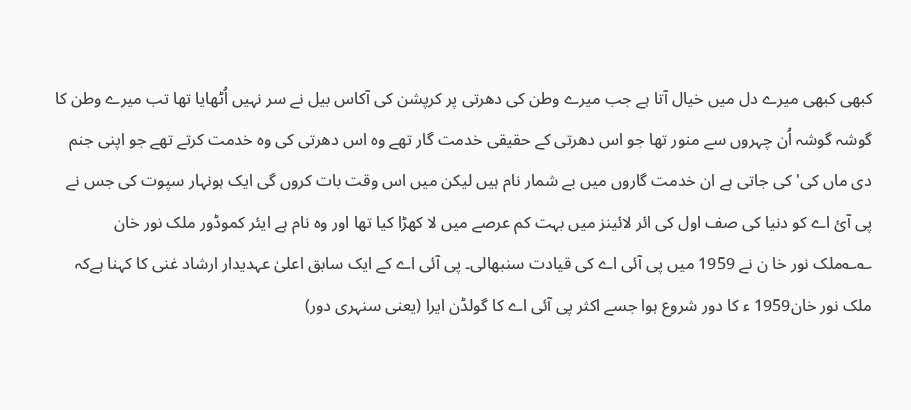کبھی کبھی میرے دل میں خیال آتا ہے جب میرے وطن کی دھرتی پر کرپشن کی آکاس بیل نے سر نہیں اُٹھایا تھا تب میرے وطن کا گوشہ گوشہ اُن چہروں سے منور تھا جو اس دھرتی کے حقیقی خدمت گار تھے وہ اس دھرتی کی وہ خدمت کرتے تھے جو اپنی جنم دی ماں کی'کی جاتی ہے ان خدمت گاروں میں بے شمار نام ہیں لیکن میں اس وقت بات کروں گی ایک ہونہار سپوت کی جس نے پی آئ اے کو دنیا کی صف اول کی ائر لائینز میں بہت کم عرصے میں لا کھڑا کیا تھا اور وہ نام ہے ایئر کموڈور ملک نور خان ؎؎ملک نور خا ن نے 1959 میں پی آئی اے کی قیادت سنبھالی۔ پی آئی اے کے ایک سابق اعلیٰ عہدیدار ارشاد غنی کا کہنا ہےکہ ملک نور خان1959 ء کا دور شروع ہوا جسے اکثر پی آئی اے کا گولڈن ایرا (یعنی سنہری دور)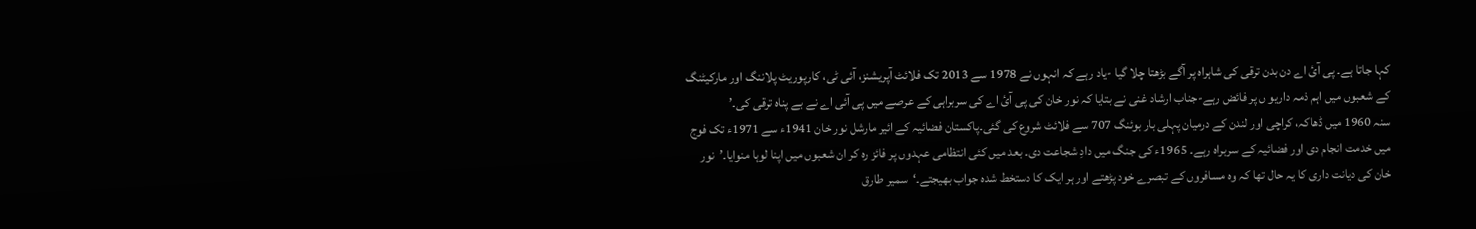کہا جاتا ہے۔ پی آئ اے دن بدن ترقی کی شاہراہ پر آگے بڑھتا چلا گیا -یاد رہے کہ انہوں نے 1978 سے 2013 تک فلائٹ آپریشنز، آئی ٹی، کارپوریٹ پلاننگ اور مارکیٹنگ کے شعبوں میں اہم ذمہ داریو ں پر فائض رہے-جناب ارشاد غنی نے بتایا کہ نور خان کی پی آئ اے کی سربراہی کے عرصے میں پی آئی اے نے بے پناہ ترقی کی۔’
سنہ 1960 میں ڈھاکہ، کراچی اور لندن کے درمیان پہلی بار بوئنگ 707 سے فلائٹ شروع کی گئی۔پاکستان فضائیہ کے ائیر مارشل نور خان 1941ء سے 1971ء تک فوج میں خدمت انجام دی اور فضائیہ کے سربراہ رہے۔ 1965ء کی جنگ میں دادِ شجاعت دی۔ بعد میں کئی انتظامی عہدوں پر فائز رہ کر ان شعبوں میں اپنا لوہا منوایا۔’نور خان کی دیانت داری کا یہ حال تھا کہ وہ مسافروں کے تبصرے خود پڑھتے اور ہر ایک کا دستخط شدہ جواب بھیجتے۔‘سمیر طارق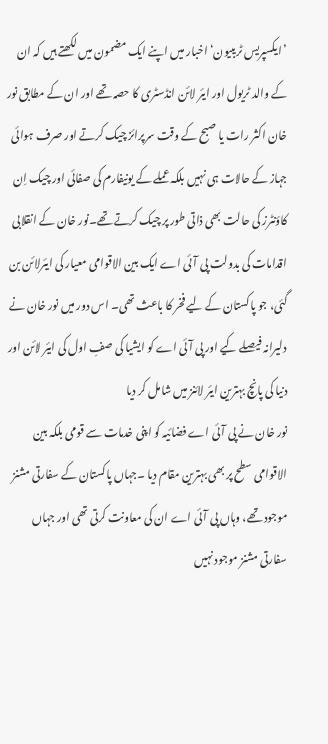’ایکسپریس ٹریبیون‘ اخبار میں اپنے ایک مضمون میں لکھتے ہیں کہ ان کے والد ٹریول اور ایئر لائن انڈسٹری کا حصہ تھے اور ان کے مطابق نور خان اکثر رات یا صبح کے وقت سرپرائز چیک کرتے اور صرف ہوائی جہاز کے حالات ہی نہیں بلکہ عملے کے یونیفارم کی صفائی اور چیک اِن کاؤنٹرز کی حالت بھی ذاتی طور پر چیک کرتے تھے۔نور خان کے انقلابی اقدامات کی بدولت پی آئی اے ایک بین الاقوامی معیار کی ایئرلائن بن گئی، جو پاکستان کے لیے فخر کا باعث تھی۔ اس دور میں نور خان نے دلیرانہ فیصلے کیے اور پی آئی اے کو ایشیا کی صفِ اول کی ایئر لائن اور دنیا کی پانچ بہترین ایئر لائنز میں شامل کر دیا
نور خان نے پی آئی اے فضائیہ کو اپنی خدمات سے قومی بلکہ بین الاقوامی سطح پر بھی بہترین مقام دیا ۔جہاں پاکستان کے سفارتی مشنز موجود تھے، وہاں پی آئی اے ان کی معاونت کرتی تھی اور جہاں سفارتی مشنز موجود نہیں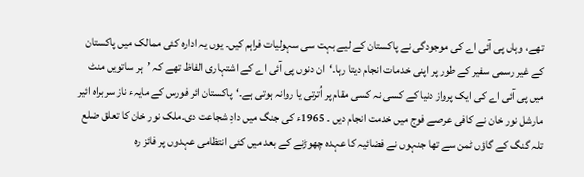تھے، وہاں پی آئی اے کی موجودگی نے پاکستان کے لیے بہت سی سہولیات فراہم کیں۔ یوں یہ ادارہ کئی ممالک میں پاکستان کے غیر رسمی سفیر کے طور پر اپنی خدمات انجام دیتا رہا۔‘ان دنوں پی آئی اے کے اشتہاری الفاظ تھے کہ ’ہر ساتویں منٹ میں پی آئی اے کی ایک پرواز دنیا کے کسی نہ کسی مقام پر اُترتی یا روانہ ہوتی ہے۔‘پاکستان ائر فورس کے مایہء ناز سربراہ ائیر مارشل نور خان نے کافی عرصے فوج میں خدمت انجام دیں ۔ 1965ء کی جنگ میں دادِ شجاعت دی۔ملک نور خان کا تعلق ضلع تلہ گنگ کے گاؤں ٹمن سے تھا جنہوں نے فضائیہ کا عہدہ چھوڑنے کے بعد میں کئی انتظامی عہدوں پر فائز رہ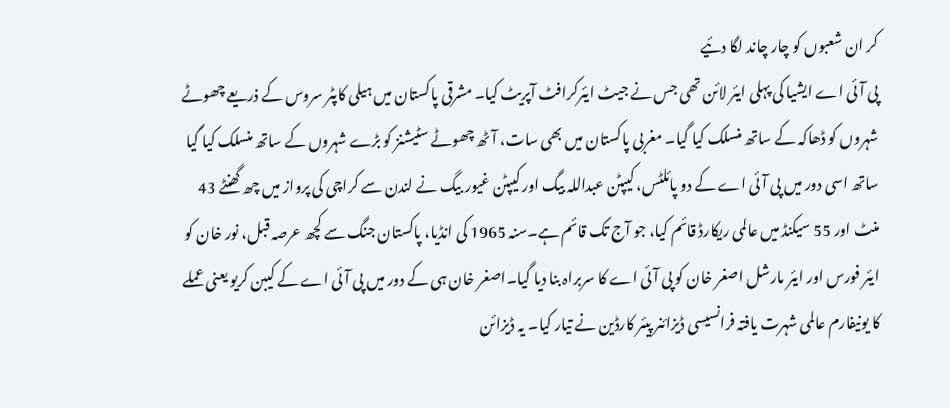کر ان شعبوں کو چار چاند لگا دئیے
پی آئی اے ایشیا کی پہلی ایئر لائن تھی جس نے جیٹ ایئرکرافٹ آپریٹ کیا۔ مشرقی پاکستان میں ہیلی کاپٹر سروس کے ذریعے چھوٹے شہروں کو ڈھاکہ کے ساتھ منسلک کیا گیا۔ مغربی پاکستان میں بھی سات، آٹھ چھوٹے سٹیشنز کو بڑے شہروں کے ساتھ منسلک کیا گیا ساتھ اسی دور میں پی آئی اے کے دو پائلٹس، کیپٹن عبداللہ بیگ اور کیپٹن غیور بیگ نے لندن سے کراچی کی پرواز میں چھ گھنٹے 43 منٹ اور 55 سیکنڈ میں عالمی ریکارڈ قائم کیا، جو آج تک قائم ہے۔سنہ 1965 کی انڈیا، پاکستان جنگ سے کچھ عرصہ قبل، نور خان کو ایئر فورس اور ایئر مارشل اصغر خان کو پی آئی اے کا سربراہ بنا دیا گیا۔اصغر خان ہی کے دور میں پی آئی اے کے کیبن کریو یعنی عملے کا یونیفارم عالمی شہرت یافتہ فرانسیسی ڈیزائنر پیئر کارڈین نے تیار کیا۔ یہ ڈیزائن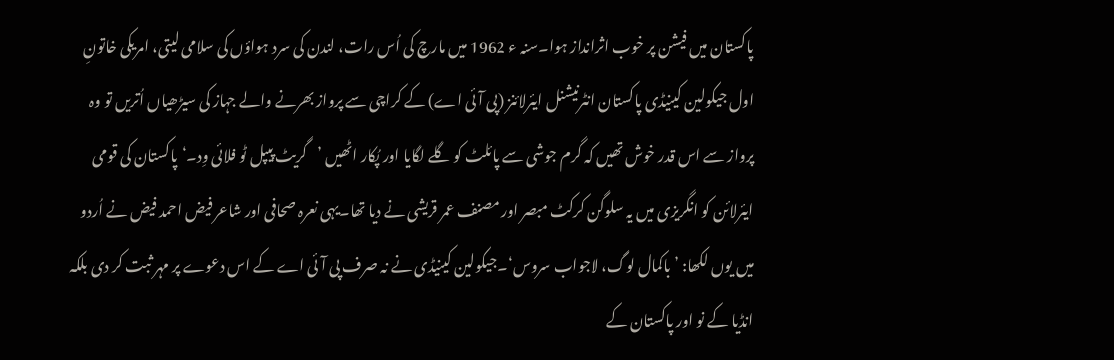پاکستان میں فیشن پر خوب اثرانداز ہوا۔سنہ ء 1962 میں مارچ کی اُس رات، لندن کی سرد ہواؤں کی سلامی لیتی، امریکی خاتونِ اول جیکولین کینیڈی پاکستان انٹرنیشنل ایئرلائنز (پی آئی اے) کے کراچی سے پرواز بھرنے والے جہاز کی سیڑھیاں اُتریں تو وہ پرواز سے اس قدر خوش تھیں کہ گرم جوشی سے پائلٹ کو گلے لگایا اور پُکار اٹھیں ’گریٹ پیپل ٹو فلائی وِد۔‘پاکستان کی قومی ایئرلائن کو انگریزی میں یہ سلوگن کرکٹ مبصر اور مصنف عمر قریشی نے دیا تھا۔یہی نعرہ صحافی اور شاعر فیض احمد فیض نے اُردو میں یوں لکھا: ’باکمال لوگ، لاجواب سروس‘۔جیکولین کینیڈی نے نہ صرف پی آئی اے کے اس دعوے پر مہر ثبت کر دی بلکہ انڈیا کے نو اور پاکستان کے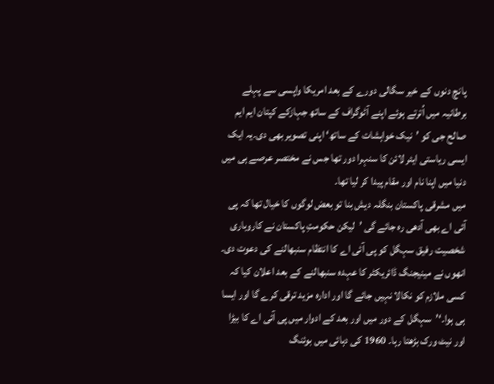پانچ دنوں کے خیر سگالی دورے کے بعد امریکا واپسی سے پہلے برطانیہ میں اُترتے ہوئے اپنے آٹوگراف کے ساتھ جہازکے کپتان ایم ایم صالح جی کو ’نیک خواہشات کے ساتھ‘ اپنی تصویر بھی دی۔یہ ایک ایسی ریاستی ایئر لائن کا سنہرا دور تھا جس نے مختصر عرصے ہی میں دنیا میں اپنا نام اور مقام پیدا کر لیا تھا۔
میں مشرقی پاکستان بنگلہ دیش بنا تو بعض لوگوں کا خیال تھا کہ پی آئی اے بھی آدھی رہ جائے گی ’لیکن حکومتِ پاکستان نے کاروباری شخصیت رفیق سہگل کو پی آئی اے کا انتظام سنبھالنے کی دعوت دی۔ انھوں نے مینیجنگ ڈائریکٹر کا عہدہ سنبھالنے کے بعد اعلان کیا کہ کسی ملازم کو نکالا نہیں جائے گا اور ادارہ مزید ترقی کرے گا اور ایسا ہی ہوا۔‘’سہگل کے دور میں اور بعد کے ادوار میں پی آئی اے کا بیڑا اور نیٹ ورک بڑھتا رہا۔ 1960 کی دہائی میں بوئنگ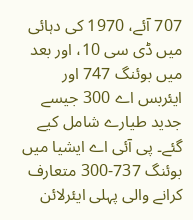707 آئے، 1970 کی دہائی میں ڈی سی 10، اور بعد میں بوئنگ 747 اور ایئربس اے 300 جیسے جدید طیارے شامل کیے گئے۔ پی آئی اے ایشیا میں بوئنگ 737-300 متعارف کرانے والی پہلی ایئرلائن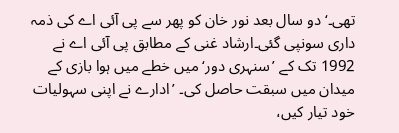تھی۔‘دو سال بعد نور خان کو پھر سے پی آئی اے کی ذمہ داری سونپی گئی۔ارشاد غنی کے مطابق پی آئی اے نے 1992 تک کے ’سنہری دور‘ میں خطے میں ہوا بازی کے میدان میں سبقت حاصل کی۔ ’ادارے نے اپنی سہولیات خود تیار کیں،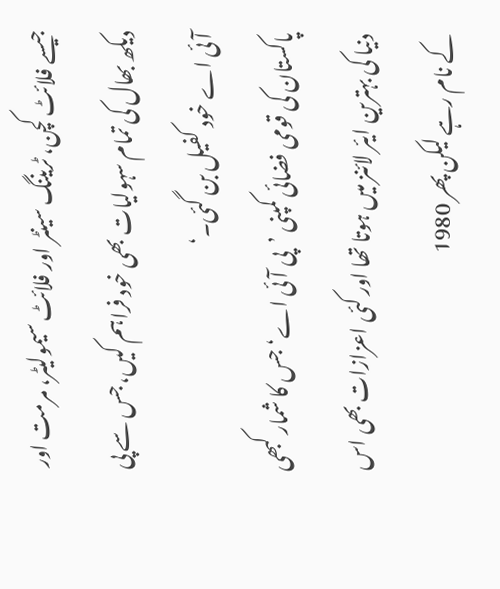جیسے فلائٹ کچن، ٹریننگ سینٹر اور فلائٹ سیمولیٹر، مرمت اور دیکھ بھال کی تمام سہولیات بھی خود فراہم کیں، جس سے پی آئی اے خود کفیل بن گئی۔‘
پاکستان کی قومی فضائی کمپنی ’پی آئی اے‘ جس کا شمار کبھی دنیا کی بہترین ایئر لائنز میں ہوتا تھا اور کئی اعزازات بھی اس کے نام رہے لیکن پھر 1980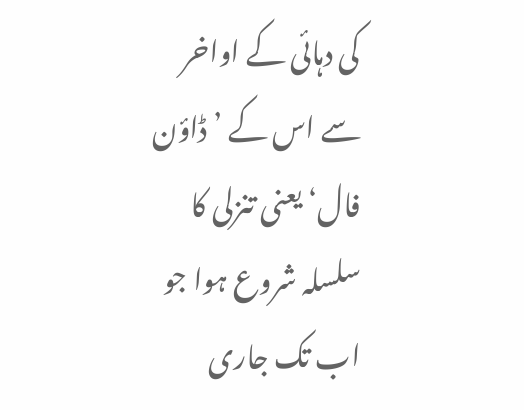کی دہائی کے اواخر سے اس کے ’ڈاؤن فال‘ یعنی تنزلی کا سلسلہ شروع ہوا جو اب تک جاری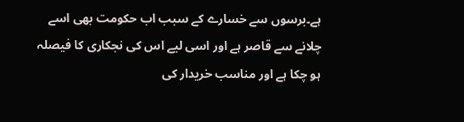ہے۔برسوں سے خسارے کے سبب اب حکومت بھی اسے چلانے سے قاصر ہے اور اسی لیے اس کی نجکاری کا فیصلہ ہو چکا ہے اور مناسب خریدار کی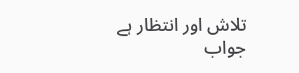تلاش اور انتظار ہے
جواب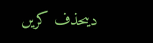دیںحذف کریں